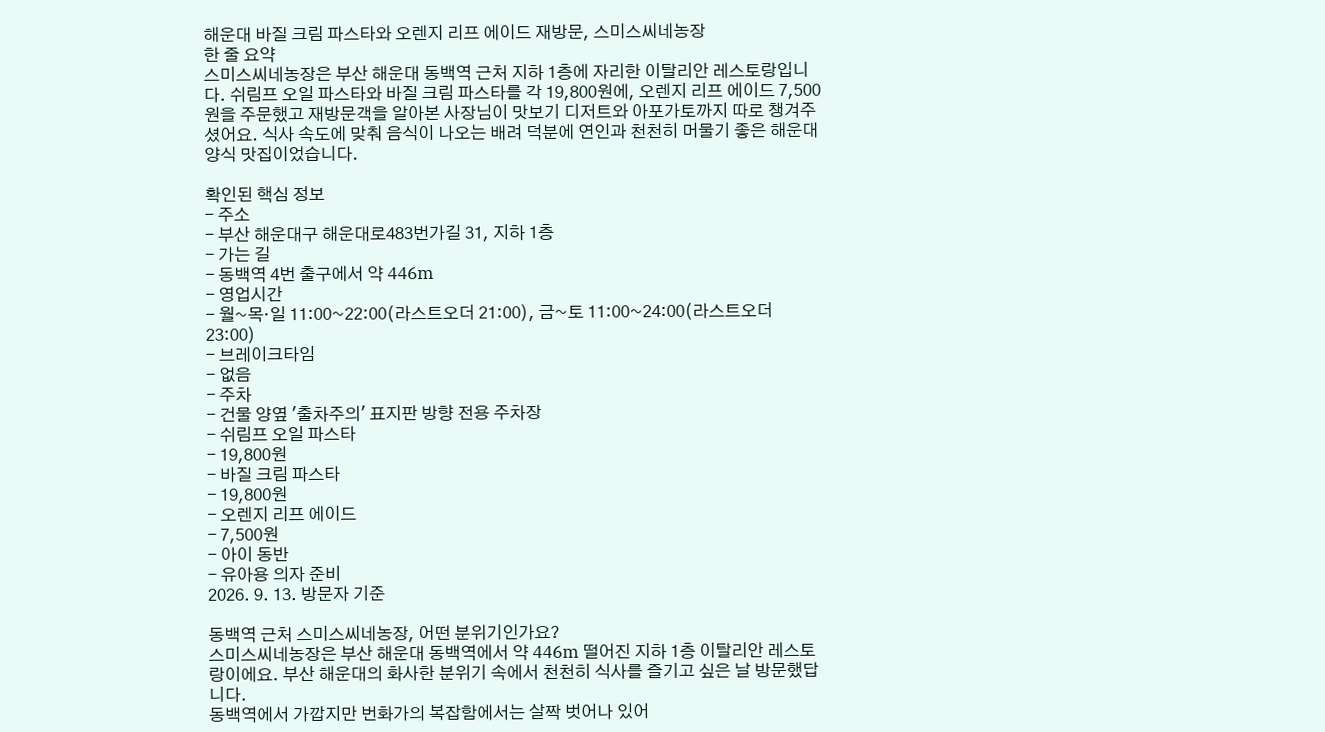해운대 바질 크림 파스타와 오렌지 리프 에이드 재방문, 스미스씨네농장
한 줄 요약
스미스씨네농장은 부산 해운대 동백역 근처 지하 1층에 자리한 이탈리안 레스토랑입니다. 쉬림프 오일 파스타와 바질 크림 파스타를 각 19,800원에, 오렌지 리프 에이드 7,500원을 주문했고 재방문객을 알아본 사장님이 맛보기 디저트와 아포가토까지 따로 챙겨주셨어요. 식사 속도에 맞춰 음식이 나오는 배려 덕분에 연인과 천천히 머물기 좋은 해운대 양식 맛집이었습니다.

확인된 핵심 정보
- 주소
- 부산 해운대구 해운대로483번가길 31, 지하 1층
- 가는 길
- 동백역 4번 출구에서 약 446m
- 영업시간
- 월~목·일 11:00~22:00(라스트오더 21:00), 금~토 11:00~24:00(라스트오더 23:00)
- 브레이크타임
- 없음
- 주차
- 건물 양옆 '출차주의' 표지판 방향 전용 주차장
- 쉬림프 오일 파스타
- 19,800원
- 바질 크림 파스타
- 19,800원
- 오렌지 리프 에이드
- 7,500원
- 아이 동반
- 유아용 의자 준비
2026. 9. 13. 방문자 기준

동백역 근처 스미스씨네농장, 어떤 분위기인가요?
스미스씨네농장은 부산 해운대 동백역에서 약 446m 떨어진 지하 1층 이탈리안 레스토랑이에요. 부산 해운대의 화사한 분위기 속에서 천천히 식사를 즐기고 싶은 날 방문했답니다.
동백역에서 가깝지만 번화가의 복잡함에서는 살짝 벗어나 있어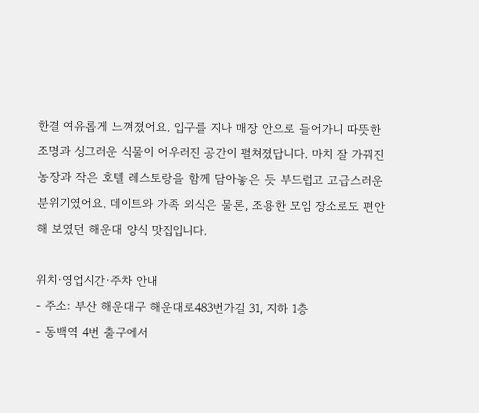한결 여유롭게 느껴졌어요. 입구를 지나 매장 안으로 들어가니 따뜻한 조명과 싱그러운 식물이 어우러진 공간이 펼쳐졌답니다. 마치 잘 가꿔진 농장과 작은 호텔 레스토랑을 함께 담아놓은 듯 부드럽고 고급스러운 분위기였어요. 데이트와 가족 외식은 물론, 조용한 모임 장소로도 편안해 보였던 해운대 양식 맛집입니다.

위치·영업시간·주차 안내
- 주소: 부산 해운대구 해운대로483번가길 31, 지하 1층
- 동백역 4번 출구에서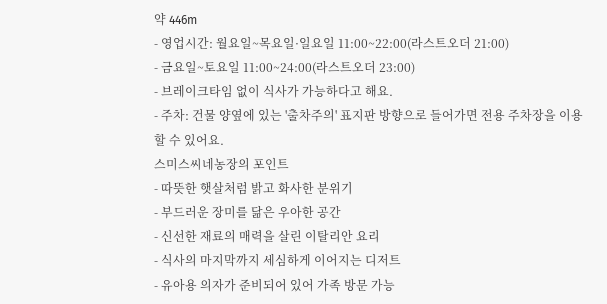약 446m
- 영업시간: 월요일~목요일·일요일 11:00~22:00(라스트오더 21:00)
- 금요일~토요일 11:00~24:00(라스트오더 23:00)
- 브레이크타임 없이 식사가 가능하다고 해요.
- 주차: 건물 양옆에 있는 '출차주의' 표지판 방향으로 들어가면 전용 주차장을 이용할 수 있어요.
스미스씨네농장의 포인트
- 따뜻한 햇살처럼 밝고 화사한 분위기
- 부드러운 장미를 닮은 우아한 공간
- 신선한 재료의 매력을 살린 이탈리안 요리
- 식사의 마지막까지 세심하게 이어지는 디저트
- 유아용 의자가 준비되어 있어 가족 방문 가능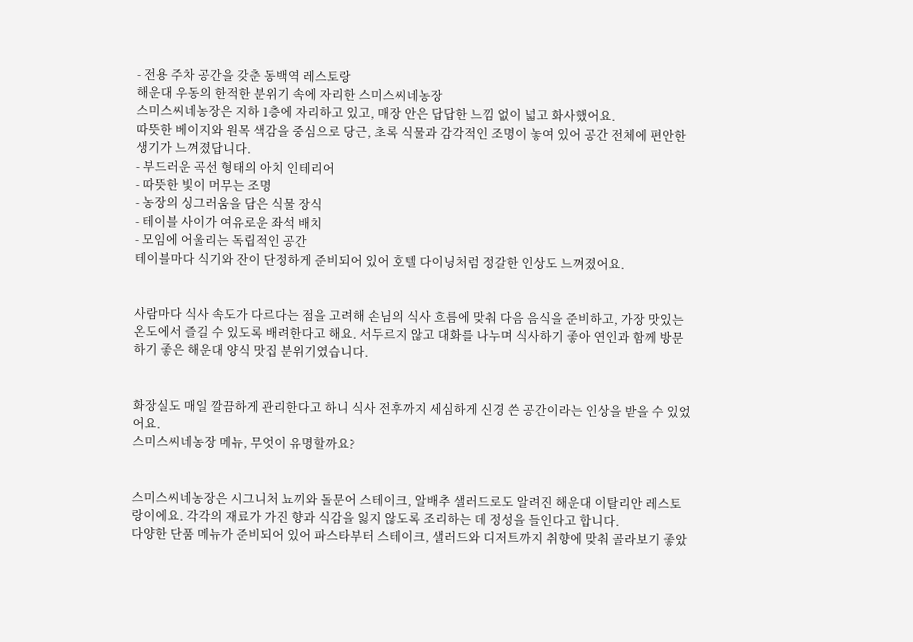- 전용 주차 공간을 갖춘 동백역 레스토랑
해운대 우동의 한적한 분위기 속에 자리한 스미스씨네농장
스미스씨네농장은 지하 1층에 자리하고 있고, 매장 안은 답답한 느낌 없이 넓고 화사했어요.
따뜻한 베이지와 원목 색감을 중심으로 당근, 초록 식물과 감각적인 조명이 놓여 있어 공간 전체에 편안한 생기가 느껴졌답니다.
- 부드러운 곡선 형태의 아치 인테리어
- 따뜻한 빛이 머무는 조명
- 농장의 싱그러움을 담은 식물 장식
- 테이블 사이가 여유로운 좌석 배치
- 모임에 어울리는 독립적인 공간
테이블마다 식기와 잔이 단정하게 준비되어 있어 호텔 다이닝처럼 정갈한 인상도 느껴졌어요.


사람마다 식사 속도가 다르다는 점을 고려해 손님의 식사 흐름에 맞춰 다음 음식을 준비하고, 가장 맛있는 온도에서 즐길 수 있도록 배려한다고 해요. 서두르지 않고 대화를 나누며 식사하기 좋아 연인과 함께 방문하기 좋은 해운대 양식 맛집 분위기였습니다.


화장실도 매일 깔끔하게 관리한다고 하니 식사 전후까지 세심하게 신경 쓴 공간이라는 인상을 받을 수 있었어요.
스미스씨네농장 메뉴, 무엇이 유명할까요?


스미스씨네농장은 시그니처 뇨끼와 돌문어 스테이크, 알배추 샐러드로도 알려진 해운대 이탈리안 레스토랑이에요. 각각의 재료가 가진 향과 식감을 잃지 않도록 조리하는 데 정성을 들인다고 합니다.
다양한 단품 메뉴가 준비되어 있어 파스타부터 스테이크, 샐러드와 디저트까지 취향에 맞춰 골라보기 좋았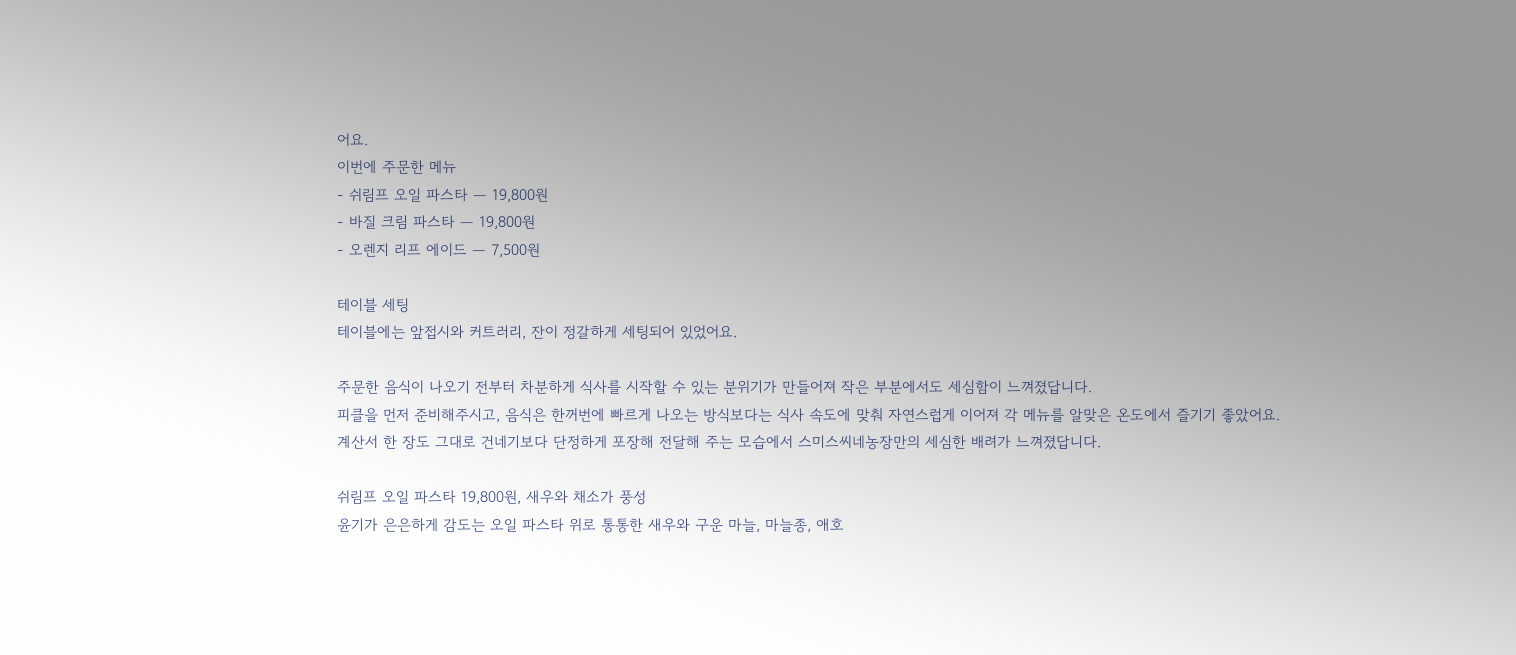어요.
이번에 주문한 메뉴
- 쉬림프 오일 파스타 — 19,800원
- 바질 크림 파스타 — 19,800원
- 오렌지 리프 에이드 — 7,500원

테이블 세팅
테이블에는 앞접시와 커트러리, 잔이 정갈하게 세팅되어 있었어요.

주문한 음식이 나오기 전부터 차분하게 식사를 시작할 수 있는 분위기가 만들어져 작은 부분에서도 세심함이 느껴졌답니다.
피클을 먼저 준비해주시고, 음식은 한꺼번에 빠르게 나오는 방식보다는 식사 속도에 맞춰 자연스럽게 이어져 각 메뉴를 알맞은 온도에서 즐기기 좋았어요.
계산서 한 장도 그대로 건네기보다 단정하게 포장해 전달해 주는 모습에서 스미스씨네농장만의 세심한 배려가 느껴졌답니다.

쉬림프 오일 파스타 19,800원, 새우와 채소가 풍성
윤기가 은은하게 감도는 오일 파스타 위로 통통한 새우와 구운 마늘, 마늘종, 애호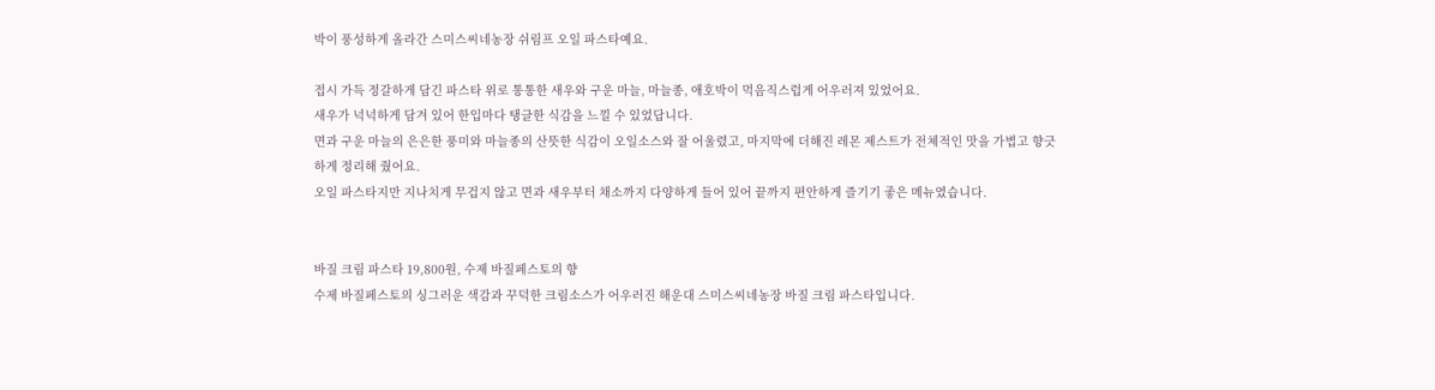박이 풍성하게 올라간 스미스씨네농장 쉬림프 오일 파스타예요.

접시 가득 정갈하게 담긴 파스타 위로 통통한 새우와 구운 마늘, 마늘종, 애호박이 먹음직스럽게 어우러져 있었어요.
새우가 넉넉하게 담겨 있어 한입마다 탱글한 식감을 느낄 수 있었답니다.
면과 구운 마늘의 은은한 풍미와 마늘종의 산뜻한 식감이 오일소스와 잘 어울렸고, 마지막에 더해진 레몬 제스트가 전체적인 맛을 가볍고 향긋하게 정리해 줬어요.
오일 파스타지만 지나치게 무겁지 않고 면과 새우부터 채소까지 다양하게 들어 있어 끝까지 편안하게 즐기기 좋은 메뉴였습니다.


바질 크림 파스타 19,800원, 수제 바질페스토의 향
수제 바질페스토의 싱그러운 색감과 꾸덕한 크림소스가 어우러진 해운대 스미스씨네농장 바질 크림 파스타입니다.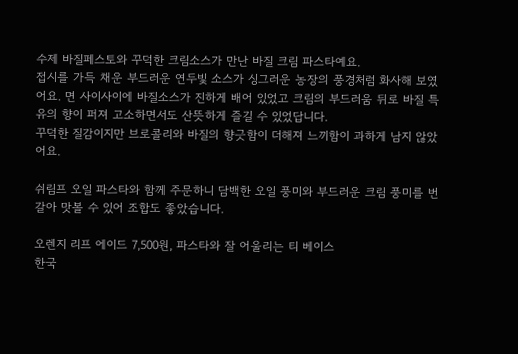수제 바질페스토와 꾸덕한 크림소스가 만난 바질 크림 파스타예요.
접시를 가득 채운 부드러운 연두빛 소스가 싱그러운 농장의 풍경처럼 화사해 보였어요. 면 사이사이에 바질소스가 진하게 배어 있었고 크림의 부드러움 뒤로 바질 특유의 향이 퍼져 고소하면서도 산뜻하게 즐길 수 있었답니다.
꾸덕한 질감이지만 브로콜리와 바질의 향긋함이 더해져 느끼함이 과하게 남지 않았어요.

쉬림프 오일 파스타와 함께 주문하니 담백한 오일 풍미와 부드러운 크림 풍미를 번갈아 맛볼 수 있어 조합도 좋았습니다.

오렌지 리프 에이드 7,500원, 파스타와 잘 어울리는 티 베이스
한국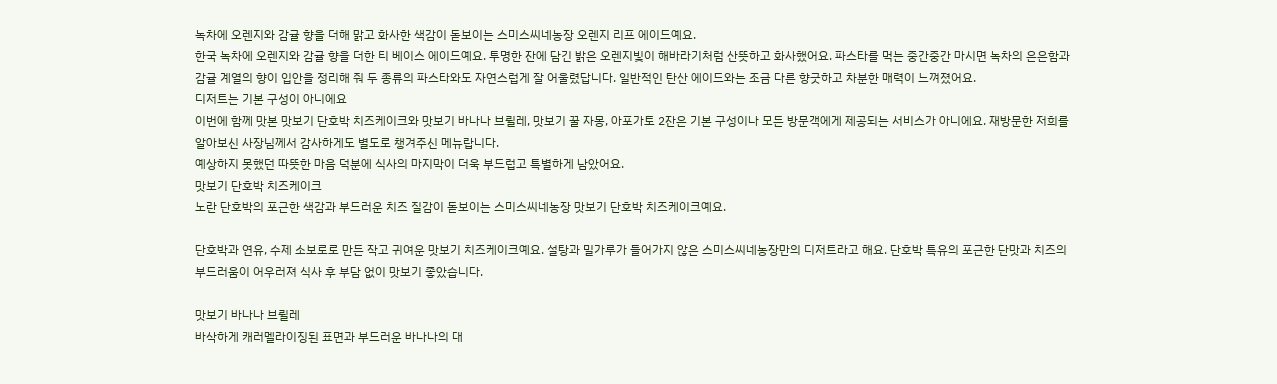녹차에 오렌지와 감귤 향을 더해 맑고 화사한 색감이 돋보이는 스미스씨네농장 오렌지 리프 에이드예요.
한국 녹차에 오렌지와 감귤 향을 더한 티 베이스 에이드예요. 투명한 잔에 담긴 밝은 오렌지빛이 해바라기처럼 산뜻하고 화사했어요. 파스타를 먹는 중간중간 마시면 녹차의 은은함과 감귤 계열의 향이 입안을 정리해 줘 두 종류의 파스타와도 자연스럽게 잘 어울렸답니다. 일반적인 탄산 에이드와는 조금 다른 향긋하고 차분한 매력이 느껴졌어요.
디저트는 기본 구성이 아니에요
이번에 함께 맛본 맛보기 단호박 치즈케이크와 맛보기 바나나 브륄레, 맛보기 꿀 자몽, 아포가토 2잔은 기본 구성이나 모든 방문객에게 제공되는 서비스가 아니에요. 재방문한 저희를 알아보신 사장님께서 감사하게도 별도로 챙겨주신 메뉴랍니다.
예상하지 못했던 따뜻한 마음 덕분에 식사의 마지막이 더욱 부드럽고 특별하게 남았어요.
맛보기 단호박 치즈케이크
노란 단호박의 포근한 색감과 부드러운 치즈 질감이 돋보이는 스미스씨네농장 맛보기 단호박 치즈케이크예요.

단호박과 연유, 수제 소보로로 만든 작고 귀여운 맛보기 치즈케이크예요. 설탕과 밀가루가 들어가지 않은 스미스씨네농장만의 디저트라고 해요. 단호박 특유의 포근한 단맛과 치즈의 부드러움이 어우러져 식사 후 부담 없이 맛보기 좋았습니다.

맛보기 바나나 브륄레
바삭하게 캐러멜라이징된 표면과 부드러운 바나나의 대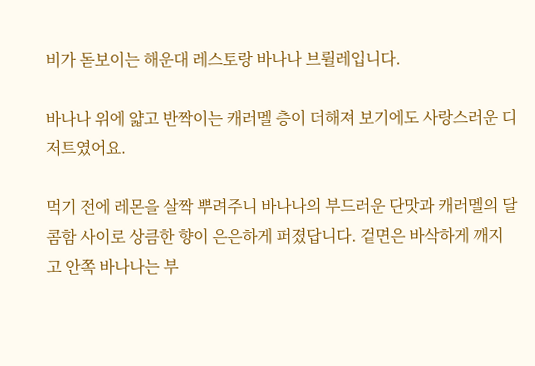비가 돋보이는 해운대 레스토랑 바나나 브륄레입니다.

바나나 위에 얇고 반짝이는 캐러멜 층이 더해져 보기에도 사랑스러운 디저트였어요.

먹기 전에 레몬을 살짝 뿌려주니 바나나의 부드러운 단맛과 캐러멜의 달콤함 사이로 상큼한 향이 은은하게 퍼졌답니다. 겉면은 바삭하게 깨지고 안쪽 바나나는 부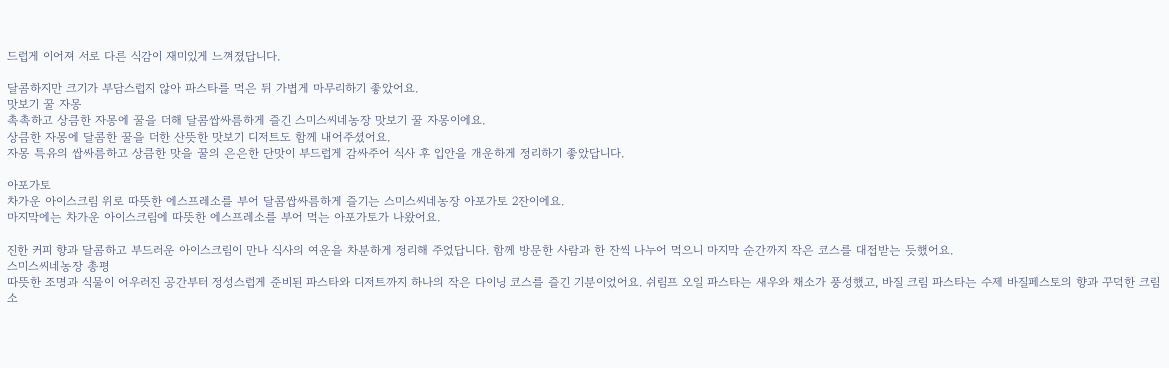드럽게 이어져 서로 다른 식감이 재미있게 느껴졌답니다.

달콤하지만 크기가 부담스럽지 않아 파스타를 먹은 뒤 가볍게 마무리하기 좋았어요.
맛보기 꿀 자몽
촉촉하고 상큼한 자몽에 꿀을 더해 달콤쌉싸름하게 즐긴 스미스씨네농장 맛보기 꿀 자몽이에요.
상큼한 자몽에 달콤한 꿀을 더한 산뜻한 맛보기 디저트도 함께 내어주셨어요.
자몽 특유의 쌉싸름하고 상큼한 맛을 꿀의 은은한 단맛이 부드럽게 감싸주어 식사 후 입안을 개운하게 정리하기 좋았답니다.

아포가토
차가운 아이스크림 위로 따뜻한 에스프레소를 부어 달콤쌉싸름하게 즐기는 스미스씨네농장 아포가토 2잔이에요.
마지막에는 차가운 아이스크림에 따뜻한 에스프레소를 부어 먹는 아포가토가 나왔어요.

진한 커피 향과 달콤하고 부드러운 아이스크림이 만나 식사의 여운을 차분하게 정리해 주었답니다. 함께 방문한 사람과 한 잔씩 나누어 먹으니 마지막 순간까지 작은 코스를 대접받는 듯했어요.
스미스씨네농장 총평
따뜻한 조명과 식물이 어우러진 공간부터 정성스럽게 준비된 파스타와 디저트까지 하나의 작은 다이닝 코스를 즐긴 기분이었어요. 쉬림프 오일 파스타는 새우와 채소가 풍성했고, 바질 크림 파스타는 수제 바질페스토의 향과 꾸덕한 크림소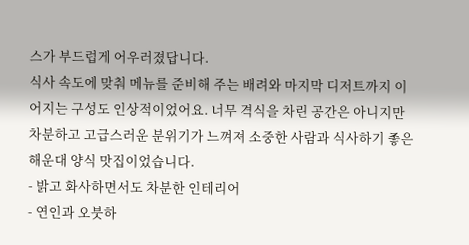스가 부드럽게 어우러졌답니다.
식사 속도에 맞춰 메뉴를 준비해 주는 배려와 마지막 디저트까지 이어지는 구성도 인상적이었어요. 너무 격식을 차린 공간은 아니지만 차분하고 고급스러운 분위기가 느껴져 소중한 사람과 식사하기 좋은 해운대 양식 맛집이었습니다.
- 밝고 화사하면서도 차분한 인테리어
- 연인과 오붓하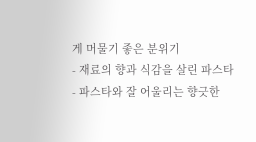게 머물기 좋은 분위기
- 재료의 향과 식감을 살린 파스타
- 파스타와 잘 어울리는 향긋한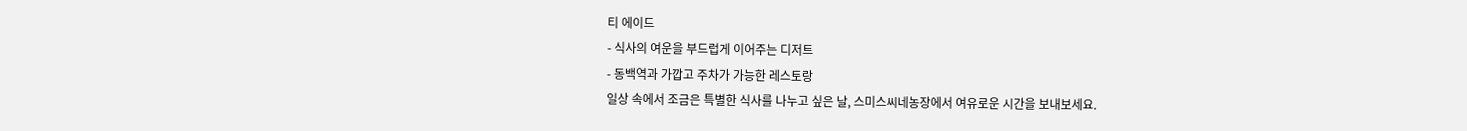티 에이드
- 식사의 여운을 부드럽게 이어주는 디저트
- 동백역과 가깝고 주차가 가능한 레스토랑
일상 속에서 조금은 특별한 식사를 나누고 싶은 날, 스미스씨네농장에서 여유로운 시간을 보내보세요.